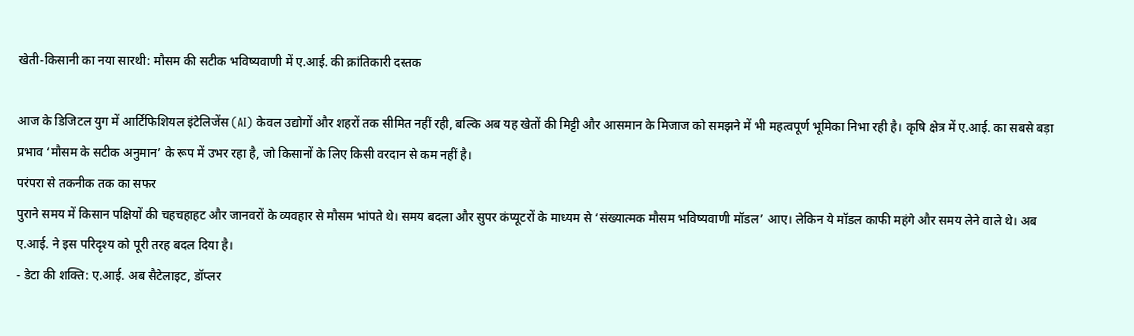खेती-किसानी का नया सारथी: मौसम की सटीक भविष्यवाणी में ए.आई. की क्रांतिकारी दस्तक

आज के डिजिटल युग में आर्टिफिशियल इंटेलिजेंस (AI) केवल उद्योगों और शहरों तक सीमित नहीं रही, बल्कि अब यह खेतों की मिट्टी और आसमान के मिजाज को समझने में भी महत्वपूर्ण भूमिका निभा रही है। कृषि क्षेत्र में ए.आई. का सबसे बड़ा प्रभाव ‘मौसम के सटीक अनुमान’ के रूप में उभर रहा है, जो किसानों के लिए किसी वरदान से कम नहीं है।
परंपरा से तकनीक तक का सफर
पुराने समय में किसान पक्षियों की चहचहाहट और जानवरों के व्यवहार से मौसम भांपते थे। समय बदला और सुपर कंप्यूटरों के माध्यम से ‘संख्यात्मक मौसम भविष्यवाणी मॉडल’ आए। लेकिन ये मॉडल काफी महंगे और समय लेने वाले थे। अब ए.आई. ने इस परिदृश्य को पूरी तरह बदल दिया है।
- डेटा की शक्ति: ए.आई. अब सैटेलाइट, डॉप्लर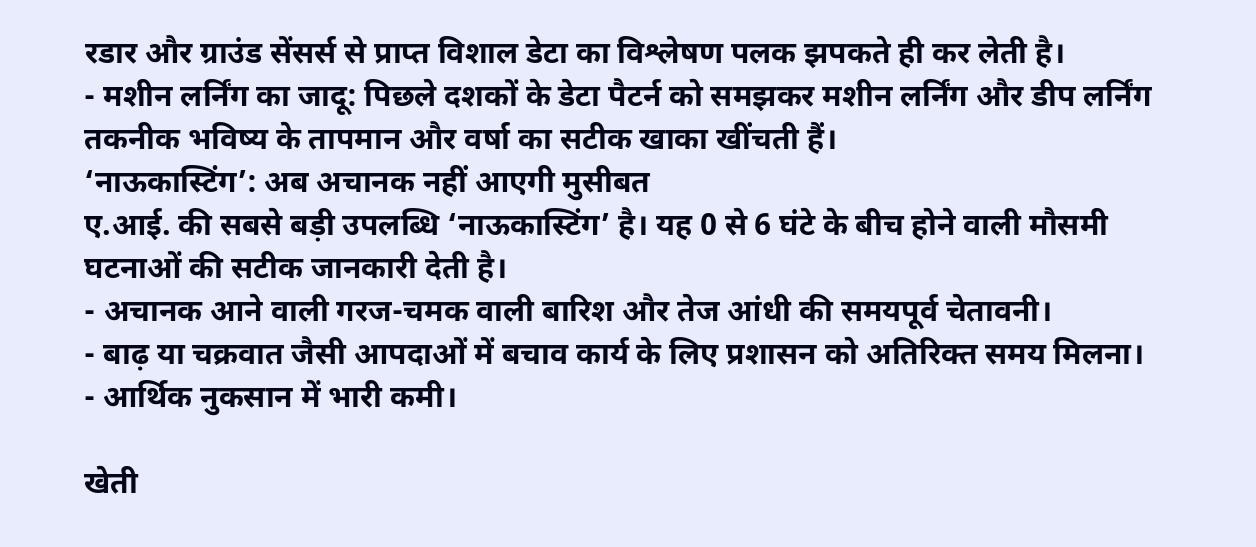रडार और ग्राउंड सेंसर्स से प्राप्त विशाल डेटा का विश्लेषण पलक झपकते ही कर लेती है।
- मशीन लर्निंग का जादू: पिछले दशकों के डेटा पैटर्न को समझकर मशीन लर्निंग और डीप लर्निंग तकनीक भविष्य के तापमान और वर्षा का सटीक खाका खींचती हैं।
‘नाऊकास्टिंग’: अब अचानक नहीं आएगी मुसीबत
ए.आई. की सबसे बड़ी उपलब्धि ‘नाऊकास्टिंग’ है। यह 0 से 6 घंटे के बीच होने वाली मौसमी घटनाओं की सटीक जानकारी देती है।
- अचानक आने वाली गरज-चमक वाली बारिश और तेज आंधी की समयपूर्व चेतावनी।
- बाढ़ या चक्रवात जैसी आपदाओं में बचाव कार्य के लिए प्रशासन को अतिरिक्त समय मिलना।
- आर्थिक नुकसान में भारी कमी।

खेती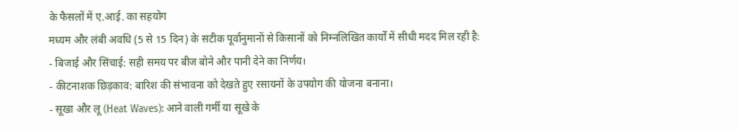के फैसलों में ए.आई. का सहयोग
मध्यम और लंबी अवधि (5 से 15 दिन) के सटीक पूर्वानुमानों से किसानों को निम्नलिखित कार्यों में सीधी मदद मिल रही है:
- बिजाई और सिंचाई: सही समय पर बीज बोने और पानी देने का निर्णय।
- कीटनाशक छिड़काव: बारिश की संभावना को देखते हुए रसायनों के उपयोग की योजना बनाना।
- सूखा और लू (Heat Waves): आने वाली गर्मी या सूखे के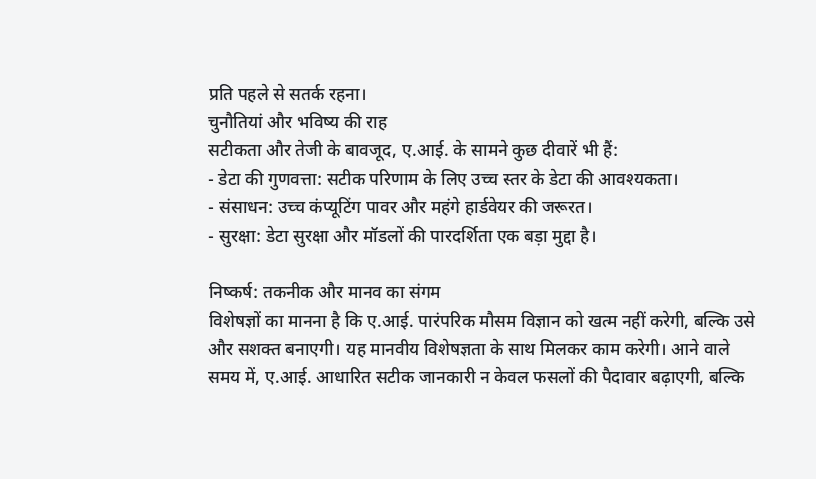प्रति पहले से सतर्क रहना।
चुनौतियां और भविष्य की राह
सटीकता और तेजी के बावजूद, ए.आई. के सामने कुछ दीवारें भी हैं:
- डेटा की गुणवत्ता: सटीक परिणाम के लिए उच्च स्तर के डेटा की आवश्यकता।
- संसाधन: उच्च कंप्यूटिंग पावर और महंगे हार्डवेयर की जरूरत।
- सुरक्षा: डेटा सुरक्षा और मॉडलों की पारदर्शिता एक बड़ा मुद्दा है।

निष्कर्ष: तकनीक और मानव का संगम
विशेषज्ञों का मानना है कि ए.आई. पारंपरिक मौसम विज्ञान को खत्म नहीं करेगी, बल्कि उसे और सशक्त बनाएगी। यह मानवीय विशेषज्ञता के साथ मिलकर काम करेगी। आने वाले समय में, ए.आई. आधारित सटीक जानकारी न केवल फसलों की पैदावार बढ़ाएगी, बल्कि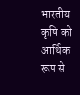भारतीय कृषि को आर्थिक रूप से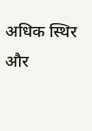अधिक स्थिर और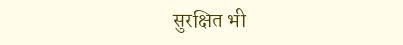सुरक्षित भी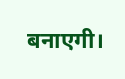बनाएगी।